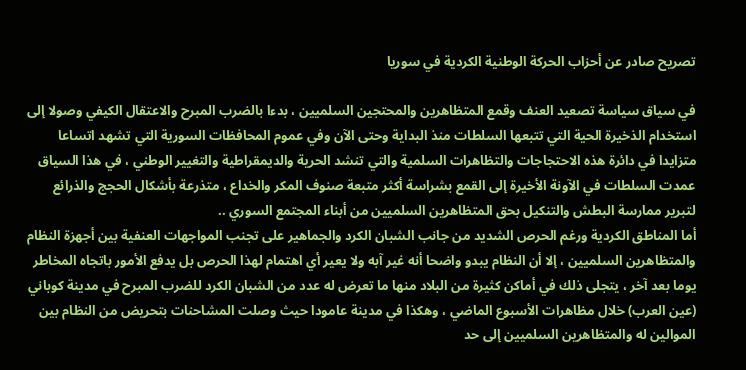تصريح صادر عن أحزاب الحركة الوطنية الكردية في سوريا

في سياق سياسة تصعيد العنف وقمع المتظاهرين والمحتجين السلميين ، بدءا بالضرب المبرح والاعتقال الكيفي وصولا إلى استخدام الذخيرة الحية التي تتبعها السلطات منذ البداية وحتى الآن وفي عموم المحافظات السورية التي تشهد اتساعا متزايدا في دائرة هذه الاحتجاجات والتظاهرات السلمية والتي تنشد الحرية والديمقراطية والتغيير الوطني ، في هذا السياق عمدت السلطات في الآونة الأخيرة إلى القمع بشراسة أكثر متبعة صنوف المكر والخداع ، متذرعة بأشكال الحجج والذرائع لتبرير ممارسة البطش والتنكيل بحق المتظاهرين السلميين من أبناء المجتمع السوري ..
أما المناطق الكردية ورغم الحرص الشديد من جانب الشبان الكرد والجماهير على تجنب المواجهات العنفية بين أجهزة النظام والمتظاهرين السلميين ، إلا أن النظام يبدو واضحا أنه غير آبه ولا يعير أي اهتمام لهذا الحرص بل يدفع الأمور باتجاه المخاطر يوما بعد آخر ، يتجلى ذلك في أماكن كثيرة من البلاد منها ما تعرض له عدد من الشبان الكرد للضرب المبرح في مدينة كوباني (عين العرب) خلال مظاهرات الأسبوع الماضي ، وهكذا في مدينة عامودا حيث وصلت المشاحنات بتحريض من النظام بين الموالين له والمتظاهرين السلميين إلى حد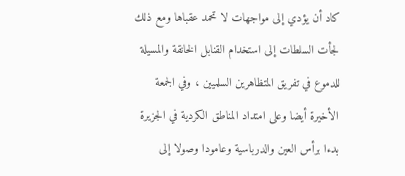كاد أن يؤدي إلى مواجهات لا تحمد عقباها ومع ذلك لجأت السلطات إلى استخدام القنابل الخانقة والمسيلة للدموع في تفريق المتظاهرين السلميين ، وفي الجمعة الأخيرة أيضا وعلى امتداد المناطق الكردية في الجزيرة بدءا برأس العين والدرباسية وعامودا وصولا إلى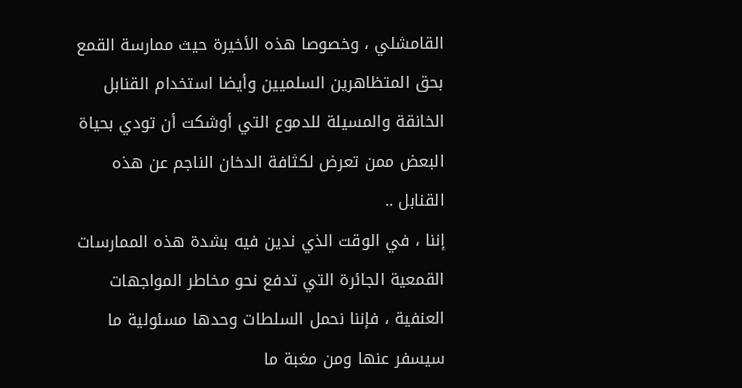القامشلي ، وخصوصا هذه الأخيرة حيث ممارسة القمع بحق المتظاهرين السلميين وأيضا استخدام القنابل الخانقة والمسيلة للدموع التي أوشكت أن تودي بحياة البعض ممن تعرض لكثافة الدخان الناجم عن هذه القنابل ..
إننا ، في الوقت الذي ندين فيه بشدة هذه الممارسات القمعية الجائرة التي تدفع نحو مخاطر المواجهات العنفية ، فإننا نحمل السلطات وحدها مسئولية ما سيسفر عنها ومن مغبة ما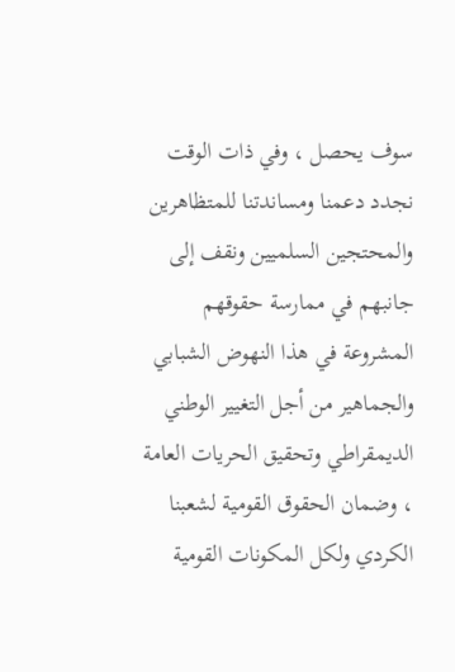سوف يحصل ، وفي ذات الوقت نجدد دعمنا ومساندتنا للمتظاهرين والمحتجين السلميين ونقف إلى جانبهم في ممارسة حقوقهم المشروعة في هذا النهوض الشبابي والجماهير من أجل التغيير الوطني الديمقراطي وتحقيق الحريات العامة ، وضمان الحقوق القومية لشعبنا الكردي ولكل المكونات القومية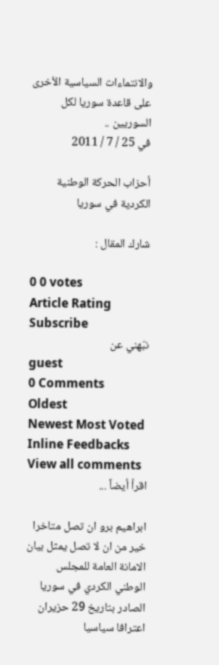والانتماءات السياسية الأخرى على قاعدة سوريا لكل السوريين ..
في 25 / 7 / 2011

أحزاب الحركة الوطنية الكردية في سوريا

شارك المقال :

0 0 votes
Article Rating
Subscribe
نبّهني عن
guest
0 Comments
Oldest
Newest Most Voted
Inline Feedbacks
View all comments
اقرأ أيضاً ...

ابراهيم برو ان تصل متاخرا خير من ان لا تصل يمثل بيان الامانة العامة للمجلس الوطني الكردي في سوريا الصادر بتاريخ 29 حزيران اعترافا سياسيا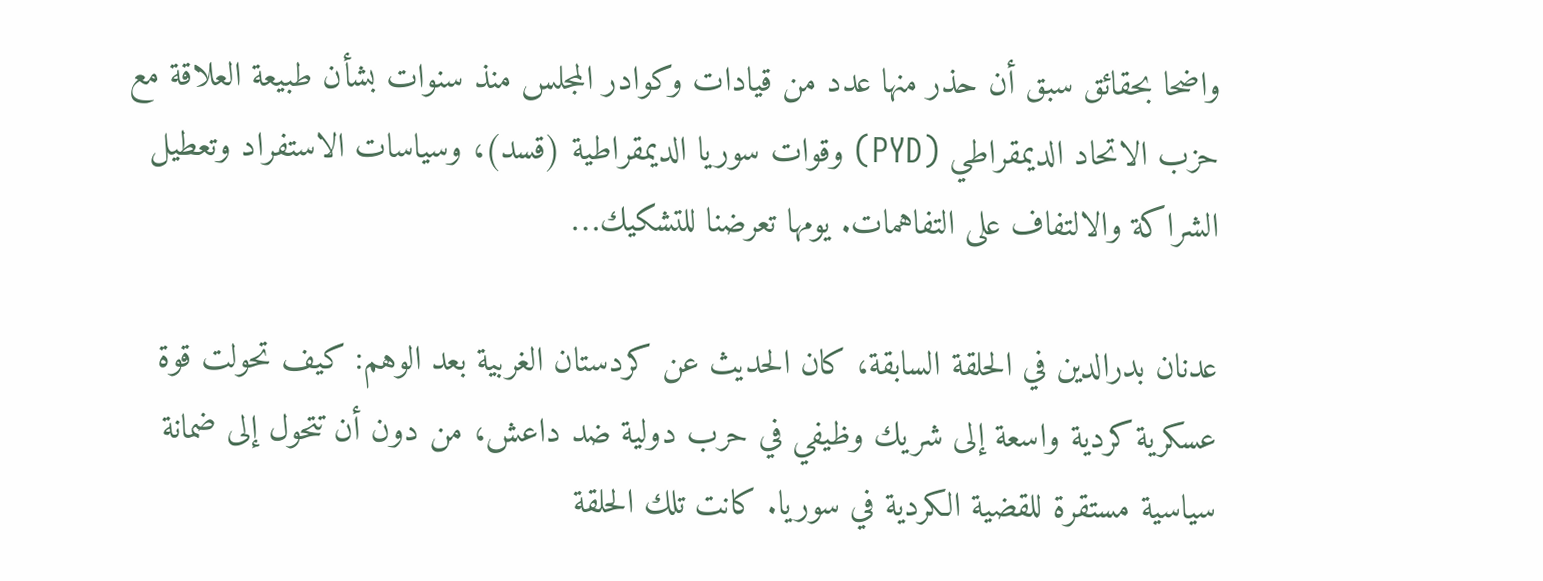واضحا بحقائق سبق أن حذر منها عدد من قيادات وكوادر المجلس منذ سنوات بشأن طبيعة العلاقة مع حزب الاتحاد الديمقراطي (PYD) وقوات سوريا الديمقراطية (قسد)، وسياسات الاستفراد وتعطيل الشراكة والالتفاف على التفاهمات. يومها تعرضنا للتشكيك…

عدنان بدرالدين في الحلقة السابقة، كان الحديث عن كردستان الغربية بعد الوهم: كيف تحولت قوة عسكرية كردية واسعة إلى شريك وظيفي في حرب دولية ضد داعش، من دون أن تتحول إلى ضمانة سياسية مستقرة للقضية الكردية في سوريا. كانت تلك الحلقة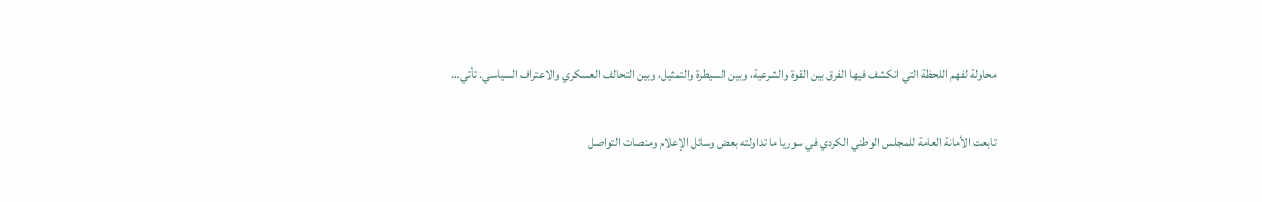محاولة لفهم اللحظة التي انكشف فيها الفرق بين القوة والشرعية، وبين السيطرة والتمثيل، وبين التحالف العسكري والاعتراف السياسي. تأتي…

تابعت الأمانة العامة للمجلس الوطني الكردي في سوريا ما تداولته بعض وسائل الإعلام ومنصات التواصل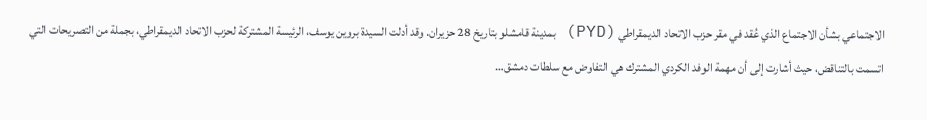الاجتماعي بشأن الاجتماع الذي عُقد في مقر حزب الاتحاد الديمقراطي (PYD) بمدينة قامشلو بتاريخ 28 حزيران. وقد أدلت السيدة بروين يوسف، الرئيسة المشتركة لحزب الاتحاد الديمقراطي، بجملة من التصريحات التي اتسمت بالتناقض، حيث أشارت إلى أن مهمة الوفد الكردي المشترك هي التفاوض مع سلطات دمشق…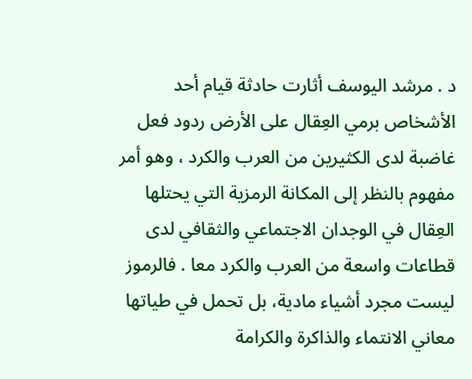د . مرشد اليوسف أثارت حادثة قيام أحد الأشخاص برمي العِقال على الأرض ردود فعل غاضبة لدى الكثيرين من العرب والكرد ، وهو أمر مفهوم بالنظر إلى المكانة الرمزية التي يحتلها العِقال في الوجدان الاجتماعي والثقافي لدى قطاعات واسعة من العرب والكرد معا . فالرموز ليست مجرد أشياء مادية، بل تحمل في طياتها معاني الانتماء والذاكرة والكرامة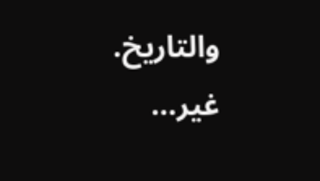والتاريخ. غير…